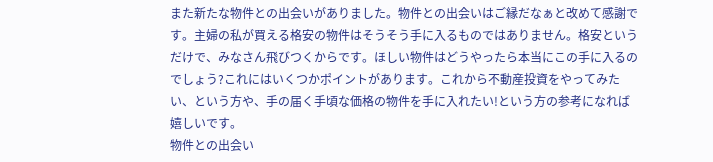また新たな物件との出会いがありました。物件との出会いはご縁だなぁと改めて感謝です。主婦の私が買える格安の物件はそうそう手に入るものではありません。格安というだけで、みなさん飛びつくからです。ほしい物件はどうやったら本当にこの手に入るのでしょう?これにはいくつかポイントがあります。これから不動産投資をやってみたい、という方や、手の届く手頃な価格の物件を手に入れたい!という方の参考になれば嬉しいです。
物件との出会い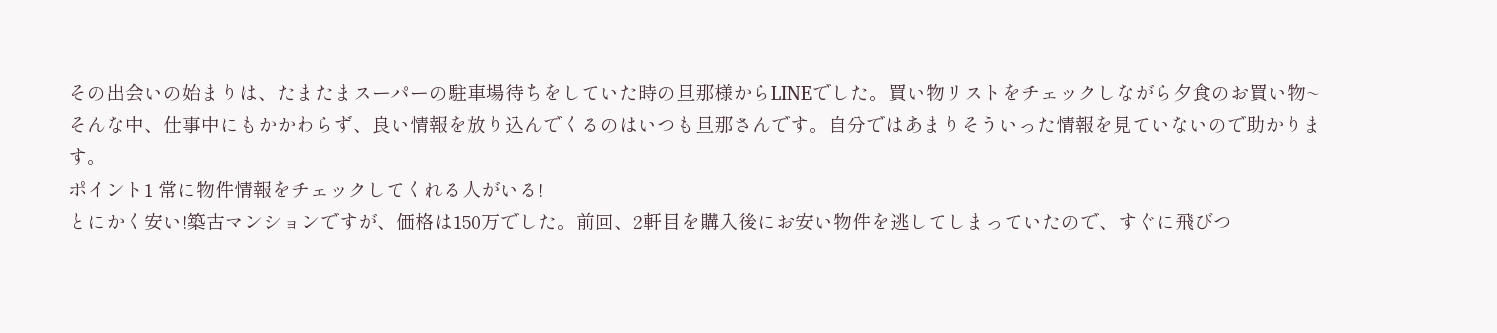その出会いの始まりは、たまたまスーパーの駐車場待ちをしていた時の旦那様からLINEでした。買い物リストをチェックしながら夕食のお買い物~そんな中、仕事中にもかかわらず、良い情報を放り込んでくるのはいつも旦那さんです。自分ではあまりそういった情報を見ていないので助かります。
ポイント1 常に物件情報をチェックしてくれる人がいる!
とにかく安い!築古マンションですが、価格は150万でした。前回、2軒目を購入後にお安い物件を逃してしまっていたので、すぐに飛びつ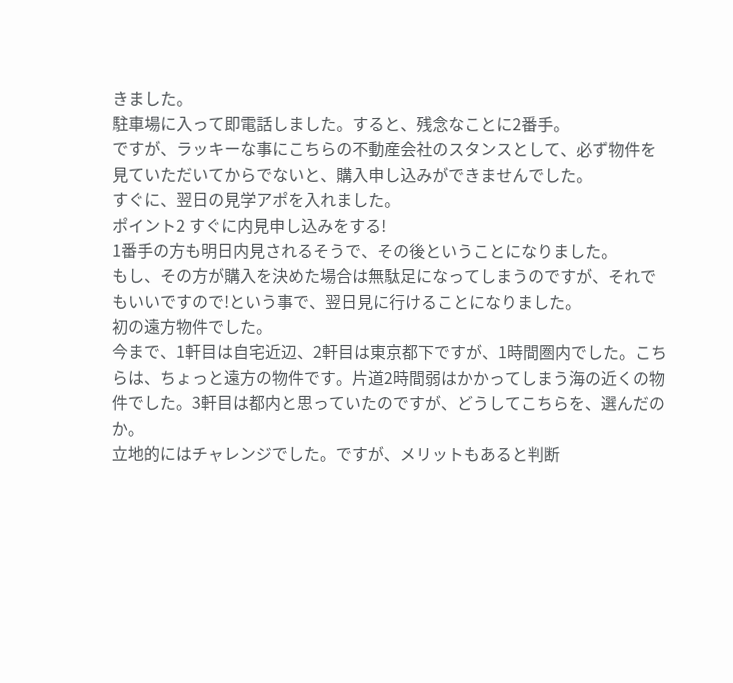きました。
駐車場に入って即電話しました。すると、残念なことに2番手。
ですが、ラッキーな事にこちらの不動産会社のスタンスとして、必ず物件を見ていただいてからでないと、購入申し込みができませんでした。
すぐに、翌日の見学アポを入れました。
ポイント2 すぐに内見申し込みをする!
1番手の方も明日内見されるそうで、その後ということになりました。
もし、その方が購入を決めた場合は無駄足になってしまうのですが、それでもいいですので!という事で、翌日見に行けることになりました。
初の遠方物件でした。
今まで、1軒目は自宅近辺、2軒目は東京都下ですが、1時間圏内でした。こちらは、ちょっと遠方の物件です。片道2時間弱はかかってしまう海の近くの物件でした。3軒目は都内と思っていたのですが、どうしてこちらを、選んだのか。
立地的にはチャレンジでした。ですが、メリットもあると判断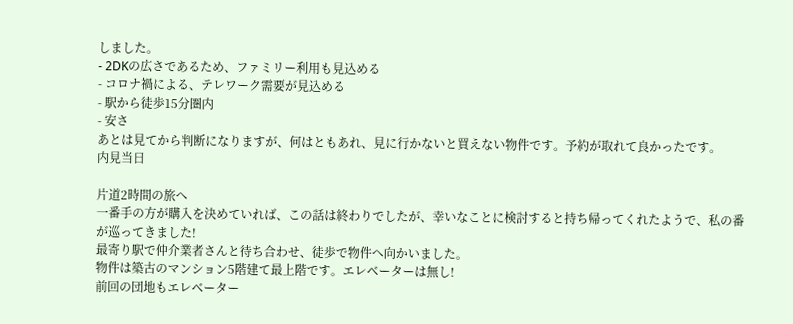しました。
- 2DKの広さであるため、ファミリー利用も見込める
- コロナ禍による、テレワーク需要が見込める
- 駅から徒歩15分圏内
- 安さ
あとは見てから判断になりますが、何はともあれ、見に行かないと買えない物件です。予約が取れて良かったです。
内見当日

片道2時間の旅へ
一番手の方が購入を決めていれば、この話は終わりでしたが、幸いなことに検討すると持ち帰ってくれたようで、私の番が巡ってきました!
最寄り駅で仲介業者さんと待ち合わせ、徒歩で物件へ向かいました。
物件は築古のマンション5階建て最上階です。エレベーターは無し!
前回の団地もエレベーター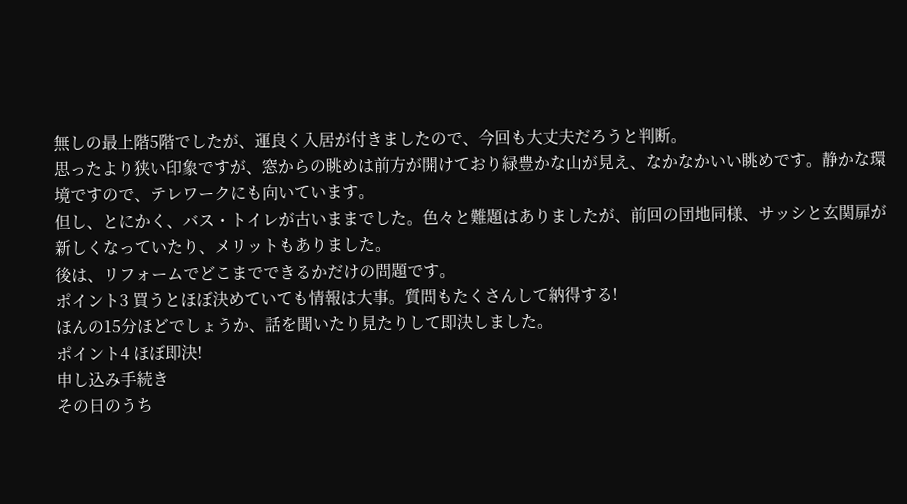無しの最上階5階でしたが、運良く入居が付きましたので、今回も大丈夫だろうと判断。
思ったより狭い印象ですが、窓からの眺めは前方が開けており緑豊かな山が見え、なかなかいい眺めです。静かな環境ですので、テレワークにも向いています。
但し、とにかく、バス・トイレが古いままでした。色々と難題はありましたが、前回の団地同様、サッシと玄関扉が新しくなっていたり、メリットもありました。
後は、リフォームでどこまでできるかだけの問題です。
ポイント3 買うとほぼ決めていても情報は大事。質問もたくさんして納得する!
ほんの15分ほどでしょうか、話を聞いたり見たりして即決しました。
ポイント4 ほぼ即決!
申し込み手続き
その日のうち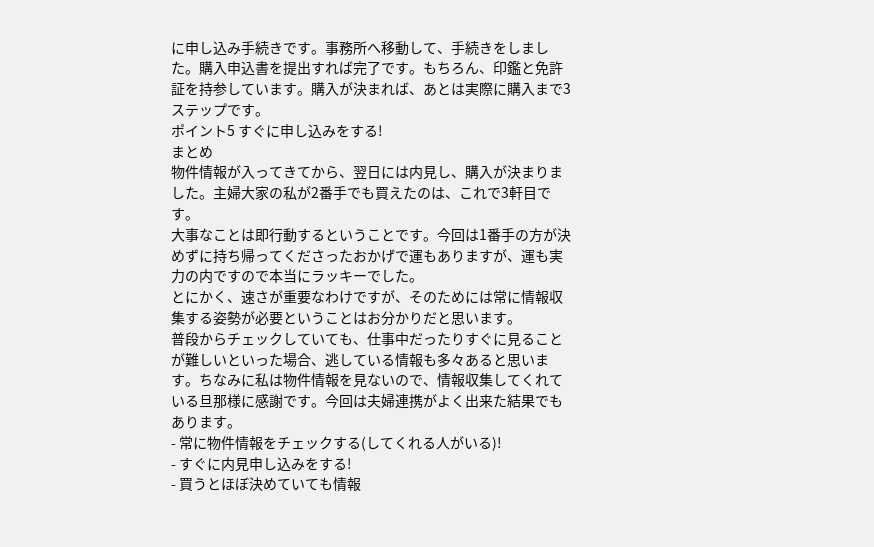に申し込み手続きです。事務所へ移動して、手続きをしました。購入申込書を提出すれば完了です。もちろん、印鑑と免許証を持参しています。購入が決まれば、あとは実際に購入まで3ステップです。
ポイント5 すぐに申し込みをする!
まとめ
物件情報が入ってきてから、翌日には内見し、購入が決まりました。主婦大家の私が2番手でも買えたのは、これで3軒目です。
大事なことは即行動するということです。今回は1番手の方が決めずに持ち帰ってくださったおかげで運もありますが、運も実力の内ですので本当にラッキーでした。
とにかく、速さが重要なわけですが、そのためには常に情報収集する姿勢が必要ということはお分かりだと思います。
普段からチェックしていても、仕事中だったりすぐに見ることが難しいといった場合、逃している情報も多々あると思います。ちなみに私は物件情報を見ないので、情報収集してくれている旦那様に感謝です。今回は夫婦連携がよく出来た結果でもあります。
- 常に物件情報をチェックする(してくれる人がいる)!
- すぐに内見申し込みをする!
- 買うとほぼ決めていても情報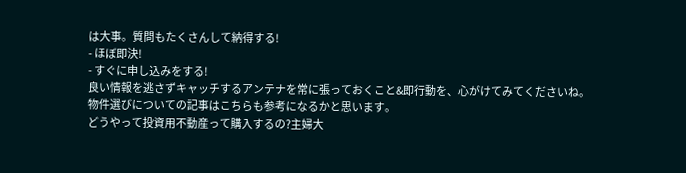は大事。質問もたくさんして納得する!
- ほぼ即決!
- すぐに申し込みをする!
良い情報を逃さずキャッチするアンテナを常に張っておくこと&即行動を、心がけてみてくださいね。
物件選びについての記事はこちらも参考になるかと思います。
どうやって投資用不動産って購入するの?主婦大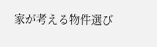家が考える物件選び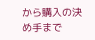から購入の決め手まで